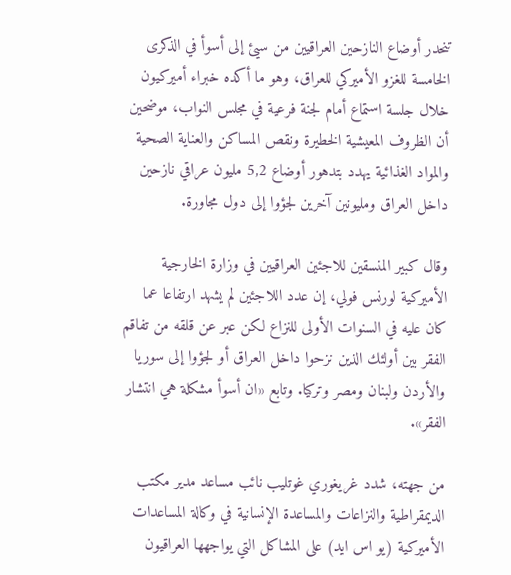تنحدر أوضاع النازحين العراقيين من سيئ إلى أسوأ في الذكرى الخامسة للغزو الأميركي للعراق، وهو ما أكده خبراء أميركيون خلال جلسة استماع أمام لجنة فرعية في مجلس النواب، موضحين أن الظروف المعيشية الخطيرة ونقص المساكن والعناية الصحية والمواد الغذائية يهدد بتدهور أوضاع 5,2 مليون عراقي نازحين داخل العراق ومليونين آخرين لجؤوا إلى دول مجاورة.

وقال كبير المنسقين للاجئين العراقيين في وزارة الخارجية الأميركية لورنس فولي، إن عدد اللاجئين لم يشهد ارتفاعا عما كان عليه في السنوات الأولى للنزاع لكن عبر عن قلقه من تفاقم الفقر بين أولئك الذين نزحوا داخل العراق أو لجؤوا إلى سوريا والأردن ولبنان ومصر وتركيا. وتابع «ان أسوأ مشكلة هي انتشار الفقر».

من جهته، شدد غريغوري غوتليب نائب مساعد مدير مكتب الديمقراطية والنزاعات والمساعدة الإنسانية في وكالة المساعدات الأميركية (يو اس ايد) على المشاكل التي يواجهها العراقيون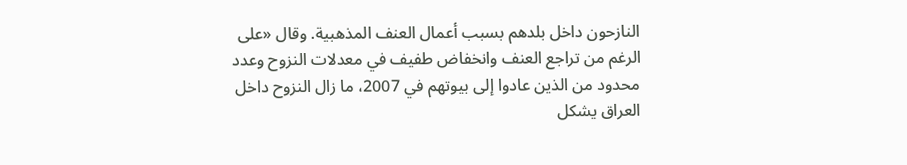النازحون داخل بلدهم بسبب أعمال العنف المذهبية. وقال «على الرغم من تراجع العنف وانخفاض طفيف في معدلات النزوح وعدد محدود من الذين عادوا إلى بيوتهم في 2007، ما زال النزوح داخل العراق يشكل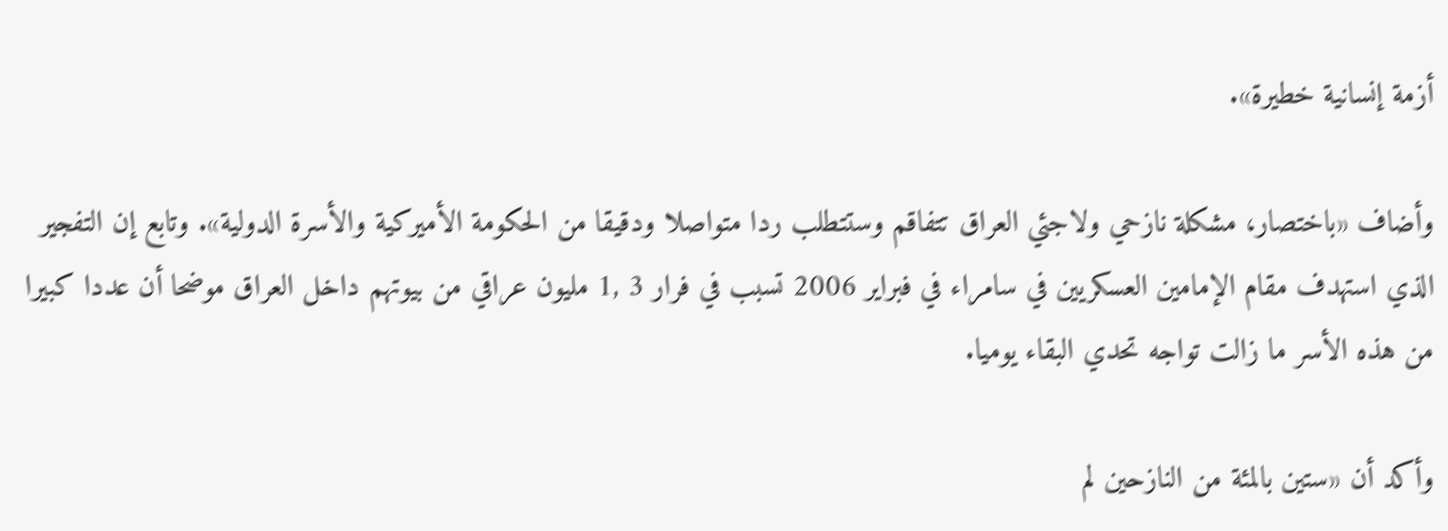أزمة إنسانية خطيرة».

وأضاف «باختصار، مشكلة نازحي ولاجئي العراق تتفاقم وستتطلب ردا متواصلا ودقيقا من الحكومة الأميركية والأسرة الدولية». وتابع إن التفجير الذي استهدف مقام الإمامين العسكريين في سامراء في فبراير 2006 تسبب في فرار 3 ,1 مليون عراقي من بيوتهم داخل العراق موضحا أن عددا كبيرا من هذه الأسر ما زالت تواجه تحدي البقاء يوميا.

وأكد أن «ستين بالمئة من النازحين لم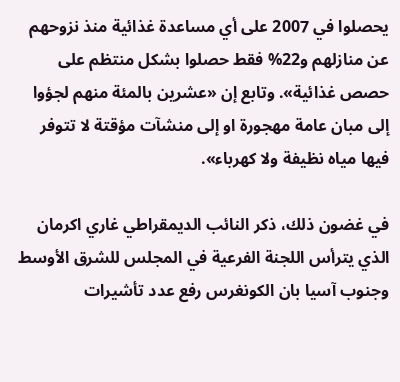يحصلوا في 2007 على أي مساعدة غذائية منذ نزوحهم عن منازلهم و22% فقط حصلوا بشكل منتظم على حصص غذائية». وتابع إن «عشرين بالمئة منهم لجؤوا إلى مبان عامة مهجورة او إلى منشآت مؤقتة لا تتوفر فيها مياه نظيفة ولا كهرباء».

في غضون ذلك، ذكر النائب الديمقراطي غاري اكرمان الذي يترأس اللجنة الفرعية في المجلس للشرق الأوسط وجنوب آسيا بان الكونغرس رفع عدد تأشيرات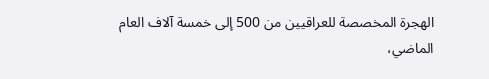الهجرة المخصصة للعراقيين من 500 إلى خمسة آلاف العام الماضي،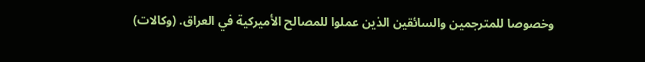وخصوصا للمترجمين والسائقين الذين عملوا للمصالح الأميركية في العراق. (وكالات)